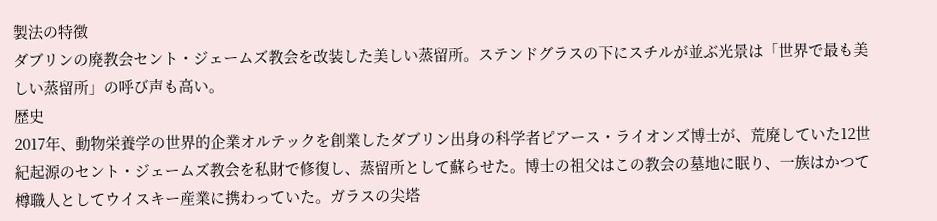製法の特徴
ダブリンの廃教会セント・ジェームズ教会を改装した美しい蒸留所。ステンドグラスの下にスチルが並ぶ光景は「世界で最も美しい蒸留所」の呼び声も高い。
歴史
2017年、動物栄養学の世界的企業オルテックを創業したダブリン出身の科学者ピアース・ライオンズ博士が、荒廃していた12世紀起源のセント・ジェームズ教会を私財で修復し、蒸留所として蘇らせた。博士の祖父はこの教会の墓地に眠り、一族はかつて樽職人としてウイスキー産業に携わっていた。ガラスの尖塔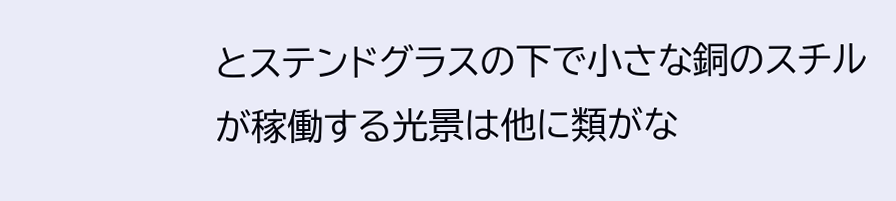とステンドグラスの下で小さな銅のスチルが稼働する光景は他に類がな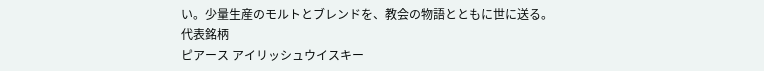い。少量生産のモルトとブレンドを、教会の物語とともに世に送る。
代表銘柄
ピアース アイリッシュウイスキー